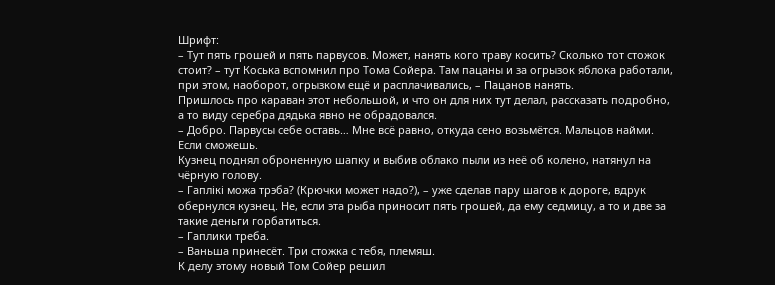Шрифт:
– Тут пять грошей и пять парвусов. Может, нанять кого траву косить? Сколько тот стожок стоит? – тут Коська вспомнил про Тома Сойера. Там пацаны и за огрызок яблока работали, при этом, наоборот, огрызком ещё и расплачивались, – Пацанов нанять.
Пришлось про караван этот небольшой, и что он для них тут делал, рассказать подробно, а то виду серебра дядька явно не обрадовался.
– Добро. Парвусы себе оставь… Мне всё равно, откуда сено возьмётся. Мальцов найми. Если сможешь.
Кузнец поднял оброненную шапку и выбив облако пыли из неё об колено, натянул на чёрную голову.
– Гаплікі можа трэба? (Крючки может надо?), – уже сделав пару шагов к дороге, вдрук обернулся кузнец. Не, если эта рыба приносит пять грошей, да ему седмицу, а то и две за такие деньги горбатиться.
– Гаплики треба.
– Ваньша принесёт. Три стожка с тебя, племяш.
К делу этому новый Том Сойер решил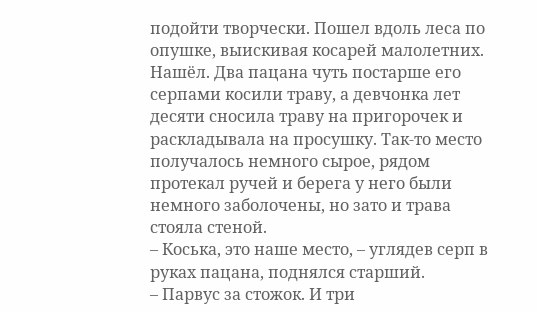подойти творчески. Пошел вдоль леса по опушке, выискивая косарей малолетних. Нашёл. Два пацана чуть постарше его серпами косили траву, а девчонка лет десяти сносила траву на пригорочек и раскладывала на просушку. Так-то место получалось немного сырое, рядом протекал ручей и берега у него были немного заболочены, но зато и трава стояла стеной.
– Коська, это наше место, – углядев серп в руках пацана, поднялся старший.
– Парвус за стожок. И три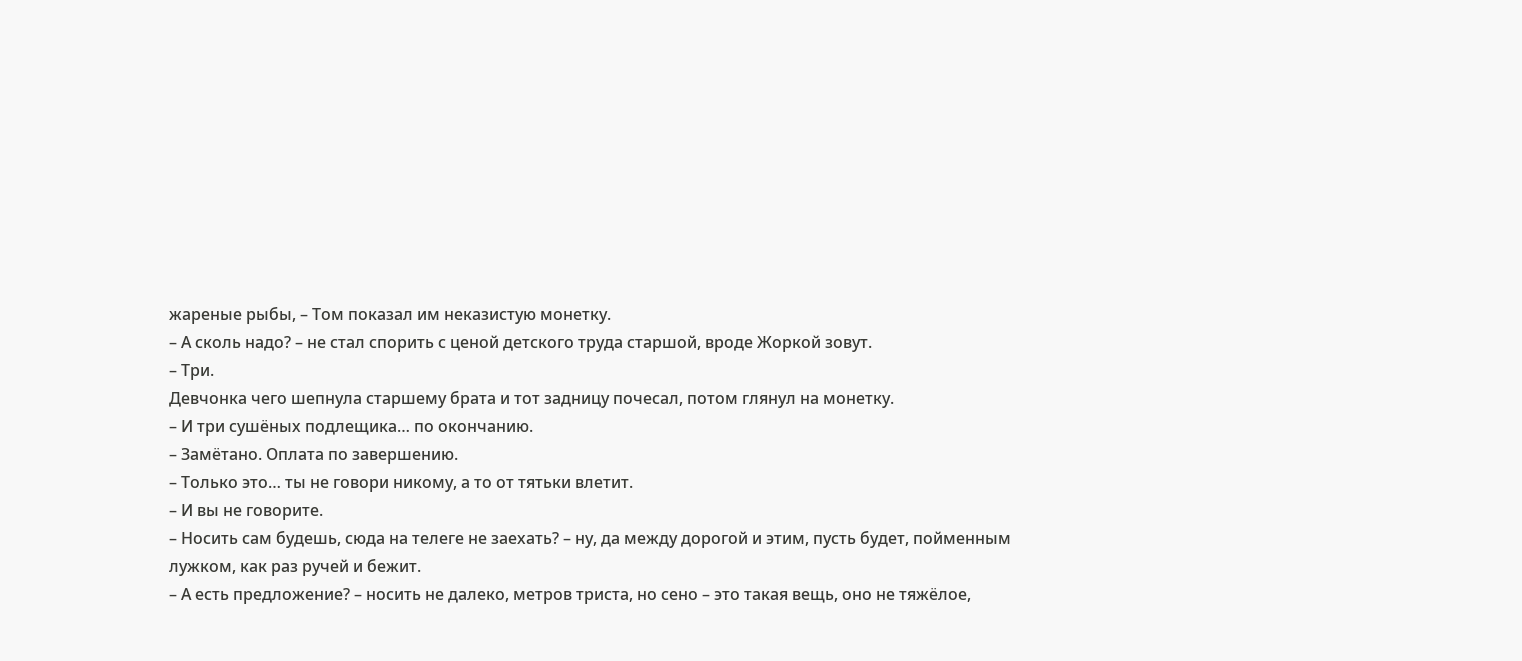жареные рыбы, – Том показал им неказистую монетку.
– А сколь надо? – не стал спорить с ценой детского труда старшой, вроде Жоркой зовут.
– Три.
Девчонка чего шепнула старшему брата и тот задницу почесал, потом глянул на монетку.
– И три сушёных подлещика… по окончанию.
– Замётано. Оплата по завершению.
– Только это… ты не говори никому, а то от тятьки влетит.
– И вы не говорите.
– Носить сам будешь, сюда на телеге не заехать? – ну, да между дорогой и этим, пусть будет, пойменным лужком, как раз ручей и бежит.
– А есть предложение? – носить не далеко, метров триста, но сено – это такая вещь, оно не тяжёлое,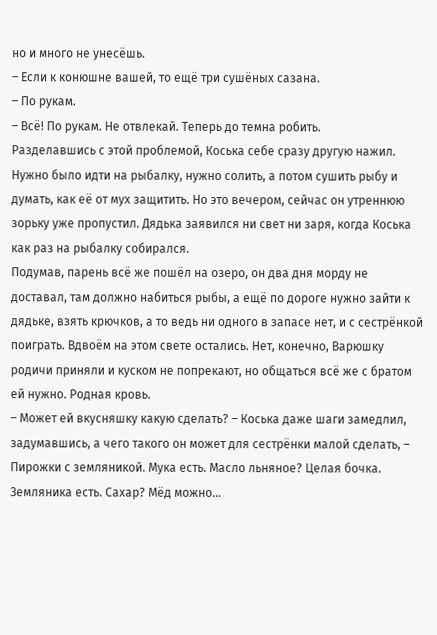но и много не унесёшь.
– Если к конюшне вашей, то ещё три сушёных сазана.
– По рукам.
– Всё! По рукам. Не отвлекай. Теперь до темна робить.
Разделавшись с этой проблемой, Коська себе сразу другую нажил. Нужно было идти на рыбалку, нужно солить, а потом сушить рыбу и думать, как её от мух защитить. Но это вечером, сейчас он утреннюю зорьку уже пропустил. Дядька заявился ни свет ни заря, когда Коська как раз на рыбалку собирался.
Подумав, парень всё же пошёл на озеро, он два дня морду не доставал, там должно набиться рыбы, а ещё по дороге нужно зайти к дядьке, взять крючков, а то ведь ни одного в запасе нет, и с сестрёнкой поиграть. Вдвоём на этом свете остались. Нет, конечно, Варюшку родичи приняли и куском не попрекают, но общаться всё же с братом ей нужно. Родная кровь.
– Может ей вкусняшку какую сделать? – Коська даже шаги замедлил, задумавшись, а чего такого он может для сестрёнки малой сделать, – Пирожки с земляникой. Мука есть. Масло льняное? Целая бочка. Земляника есть. Сахар? Мёд можно…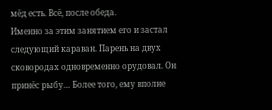мёд есть. Всё, после обеда.
Именно за этим занятием его и застал следующий караван. Парень на двух сковородах одновременно орудовал. Он принёс рыбу… Более того, ему вполне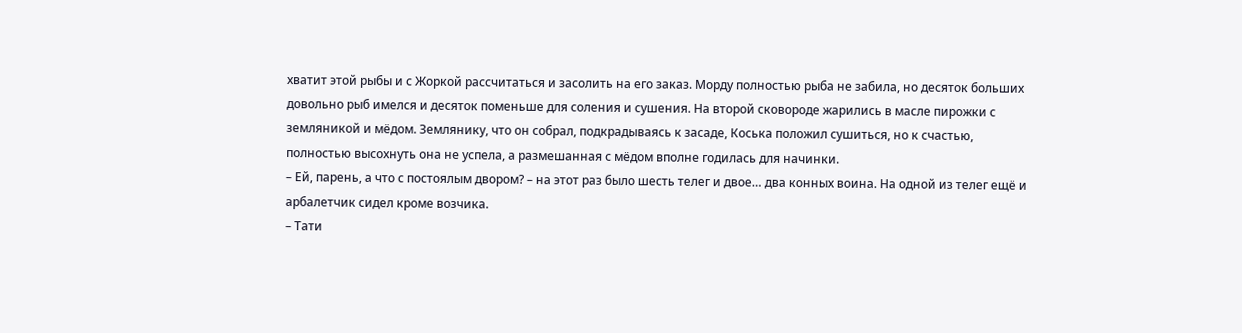хватит этой рыбы и с Жоркой рассчитаться и засолить на его заказ. Морду полностью рыба не забила, но десяток больших довольно рыб имелся и десяток поменьше для соления и сушения. На второй сковороде жарились в масле пирожки с земляникой и мёдом. Землянику, что он собрал, подкрадываясь к засаде, Коська положил сушиться, но к счастью, полностью высохнуть она не успела, а размешанная с мёдом вполне годилась для начинки.
– Ей, парень, а что с постоялым двором? – на этот раз было шесть телег и двое… два конных воина. На одной из телег ещё и арбалетчик сидел кроме возчика.
– Тати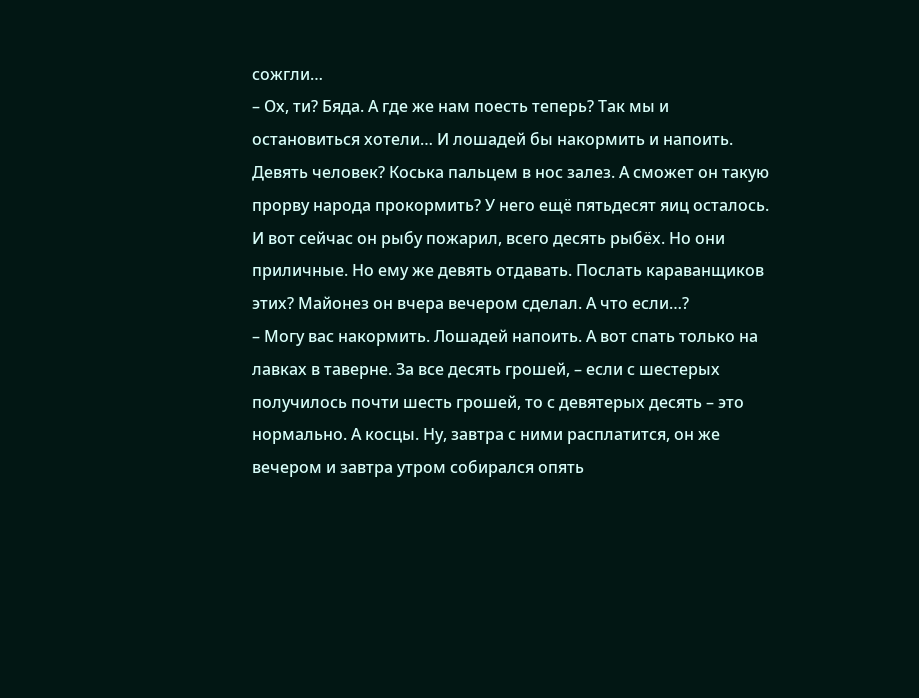сожгли…
– Ох, ти? Бяда. А где же нам поесть теперь? Так мы и остановиться хотели… И лошадей бы накормить и напоить.
Девять человек? Коська пальцем в нос залез. А сможет он такую прорву народа прокормить? У него ещё пятьдесят яиц осталось. И вот сейчас он рыбу пожарил, всего десять рыбёх. Но они приличные. Но ему же девять отдавать. Послать караванщиков этих? Майонез он вчера вечером сделал. А что если…?
– Могу вас накормить. Лошадей напоить. А вот спать только на лавках в таверне. За все десять грошей, – если с шестерых получилось почти шесть грошей, то с девятерых десять – это нормально. А косцы. Ну, завтра с ними расплатится, он же вечером и завтра утром собирался опять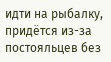идти на рыбалку, придётся из-за постояльцев без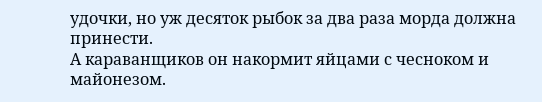удочки, но уж десяток рыбок за два раза морда должна принести.
А караванщиков он накормит яйцами с чесноком и майонезом.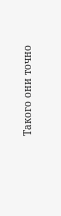Такого они точно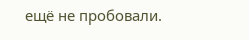ещё не пробовали.